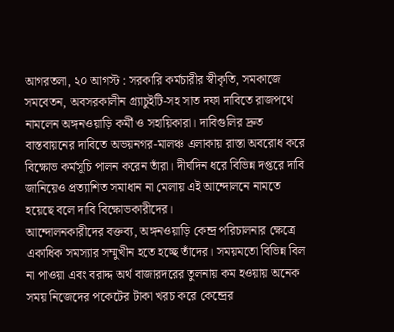আগরতলা, ২০ আগস্ট : সরকারি কর্মচারীর স্বীকৃতি, সমকাজে সমবেতন, অবসরকালীন গ্র্যাচুইটি-সহ সাত দফা দাবিতে রাজপথে নামলেন অঙ্গনওয়াড়ি কর্মী ও সহায়িকারা। দাবিগুলির দ্রুত বাস্তবায়নের দাবিতে অভয়নগর-মালঞ্চ এলাকায় রাস্তা অবরোধ করে বিক্ষোভ কর্মসূচি পালন করেন তাঁরা। দীর্ঘদিন ধরে বিভিন্ন দপ্তরে দাবি জানিয়েও প্রত্যাশিত সমাধান না মেলায় এই আন্দোলনে নামতে হয়েছে বলে দাবি বিক্ষোভকারীদের।
আন্দোলনকারীদের বক্তব্য, অঙ্গনওয়াড়ি কেন্দ্র পরিচালনার ক্ষেত্রে একাধিক সমস্যার সম্মুখীন হতে হচ্ছে তাঁদের। সময়মতো বিভিন্ন বিল না পাওয়া এবং বরাদ্দ অর্থ বাজারদরের তুলনায় কম হওয়ায় অনেক সময় নিজেদের পকেটের টাকা খরচ করে কেন্দ্রের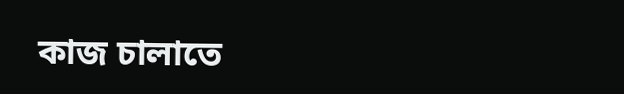কাজ চালাতে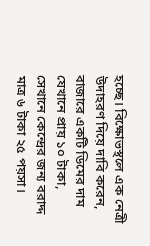হচ্ছে। বিক্ষোভস্থলে এক নেত্রী উদাহরণ দিয়ে দাবি করেন, বাজারে একটি ডিমের দাম যেখানে প্রায় ১০ টাকা, সেখানে কেন্দ্রের জন্য বরাদ্দ মাত্র ৬ টাকা ২৫ পয়সা।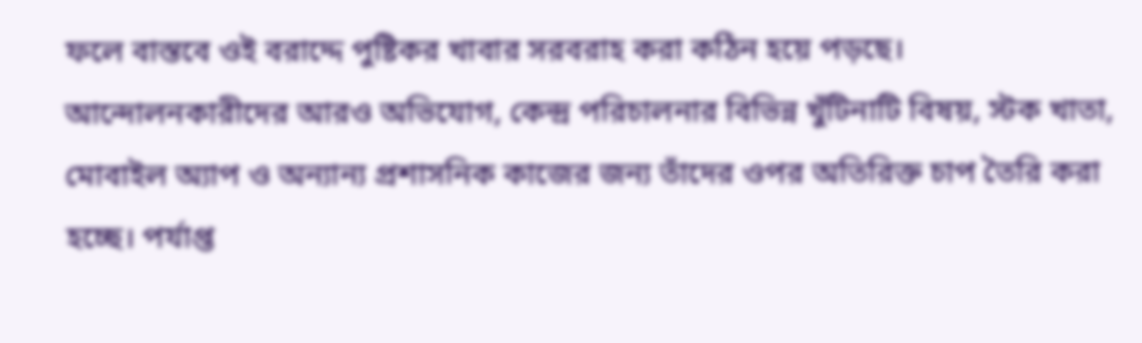ফলে বাস্তবে ওই বরাদ্দে পুষ্টিকর খাবার সরবরাহ করা কঠিন হয়ে পড়ছে।
আন্দোলনকারীদের আরও অভিযোগ, কেন্দ্র পরিচালনার বিভিন্ন খুঁটিনাটি বিষয়, স্টক খাতা, মোবাইল অ্যাপ ও অন্যান্য প্রশাসনিক কাজের জন্য তাঁদের ওপর অতিরিক্ত চাপ তৈরি করা হচ্ছে। পর্যাপ্ত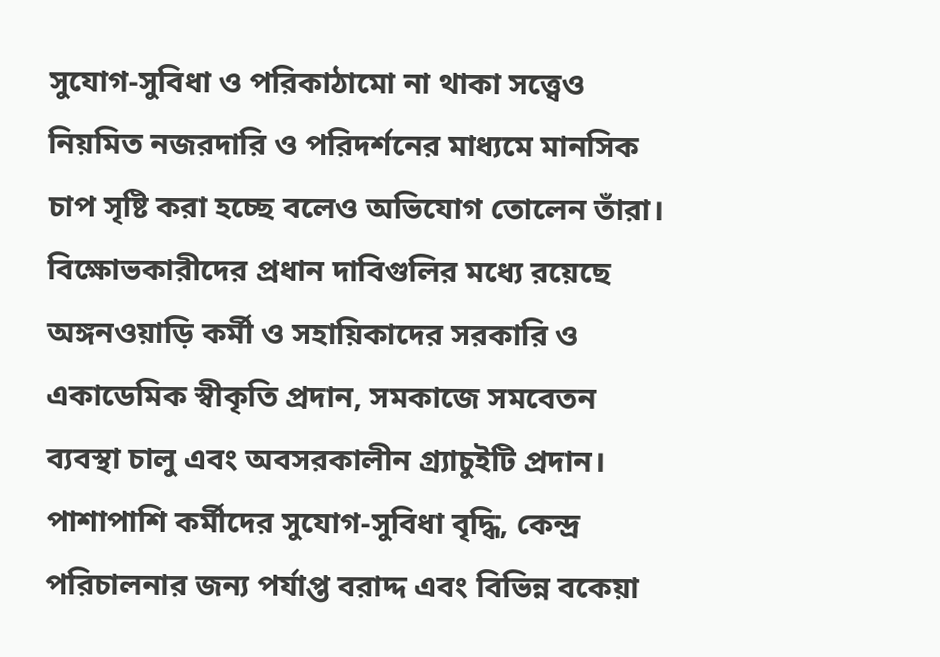সুযোগ-সুবিধা ও পরিকাঠামো না থাকা সত্ত্বেও নিয়মিত নজরদারি ও পরিদর্শনের মাধ্যমে মানসিক চাপ সৃষ্টি করা হচ্ছে বলেও অভিযোগ তোলেন তাঁরা।
বিক্ষোভকারীদের প্রধান দাবিগুলির মধ্যে রয়েছে অঙ্গনওয়াড়ি কর্মী ও সহায়িকাদের সরকারি ও একাডেমিক স্বীকৃতি প্রদান, সমকাজে সমবেতন ব্যবস্থা চালু এবং অবসরকালীন গ্র্যাচুইটি প্রদান। পাশাপাশি কর্মীদের সুযোগ-সুবিধা বৃদ্ধি, কেন্দ্র পরিচালনার জন্য পর্যাপ্ত বরাদ্দ এবং বিভিন্ন বকেয়া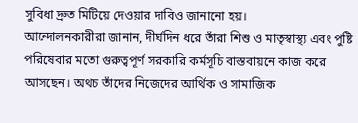সুবিধা দ্রুত মিটিয়ে দেওয়ার দাবিও জানানো হয়।
আন্দোলনকারীরা জানান, দীর্ঘদিন ধরে তাঁরা শিশু ও মাতৃস্বাস্থ্য এবং পুষ্টি পরিষেবার মতো গুরুত্বপূর্ণ সরকারি কর্মসূচি বাস্তবায়নে কাজ করে আসছেন। অথচ তাঁদের নিজেদের আর্থিক ও সামাজিক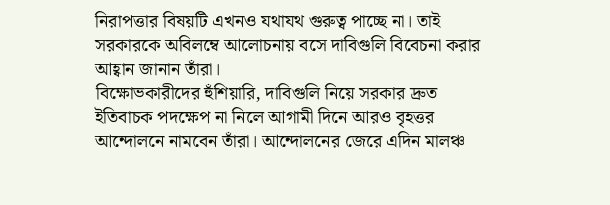নিরাপত্তার বিষয়টি এখনও যথাযথ গুরুত্ব পাচ্ছে না। তাই সরকারকে অবিলম্বে আলোচনায় বসে দাবিগুলি বিবেচনা করার আহ্বান জানান তাঁরা।
বিক্ষোভকারীদের হুঁশিয়ারি, দাবিগুলি নিয়ে সরকার দ্রুত ইতিবাচক পদক্ষেপ না নিলে আগামী দিনে আরও বৃহত্তর আন্দোলনে নামবেন তাঁরা। আন্দোলনের জেরে এদিন মালঞ্চ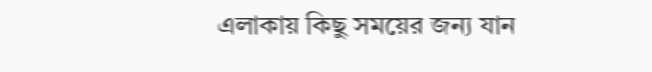এলাকায় কিছু সময়ের জন্য যান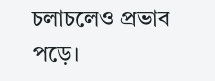চলাচলেও প্রভাব পড়ে।